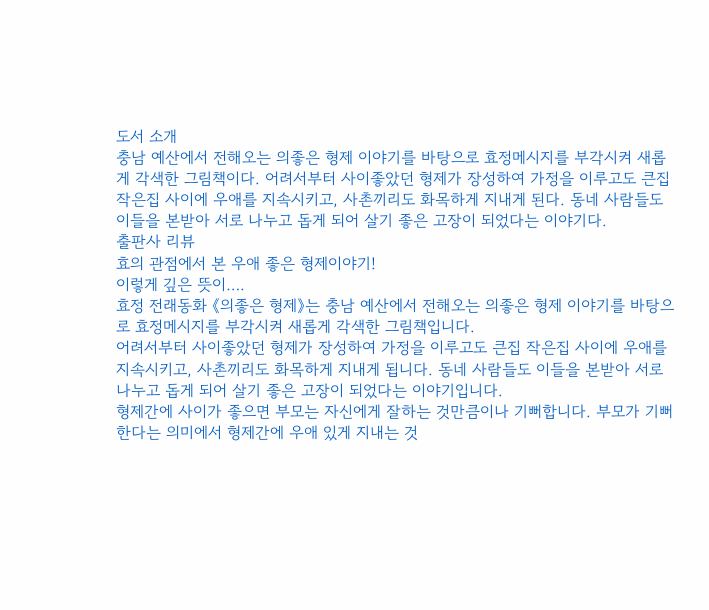도서 소개
충남 예산에서 전해오는 의좋은 형제 이야기를 바탕으로 효정메시지를 부각시켜 새롭게 각색한 그림책이다. 어려서부터 사이좋았던 형제가 장성하여 가정을 이루고도 큰집 작은집 사이에 우애를 지속시키고, 사촌끼리도 화목하게 지내게 된다. 동네 사람들도 이들을 본받아 서로 나누고 돕게 되어 살기 좋은 고장이 되었다는 이야기다.
출판사 리뷰
효의 관점에서 본 우애 좋은 형제이야기!
이렇게 깊은 뜻이….
효정 전래동화 《의좋은 형제》는 충남 예산에서 전해오는 의좋은 형제 이야기를 바탕으로 효정메시지를 부각시켜 새롭게 각색한 그림책입니다.
어려서부터 사이좋았던 형제가 장성하여 가정을 이루고도 큰집 작은집 사이에 우애를 지속시키고, 사촌끼리도 화목하게 지내게 됩니다. 동네 사람들도 이들을 본받아 서로 나누고 돕게 되어 살기 좋은 고장이 되었다는 이야기입니다.
형제간에 사이가 좋으면 부모는 자신에게 잘하는 것만큼이나 기뻐합니다. 부모가 기뻐한다는 의미에서 형제간에 우애 있게 지내는 것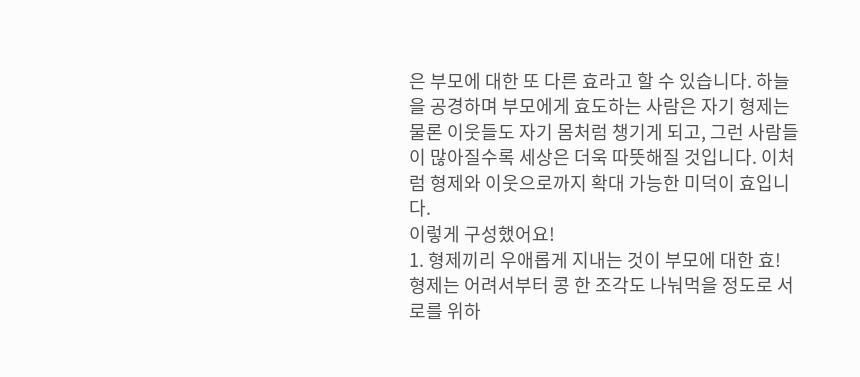은 부모에 대한 또 다른 효라고 할 수 있습니다. 하늘을 공경하며 부모에게 효도하는 사람은 자기 형제는 물론 이웃들도 자기 몸처럼 챙기게 되고, 그런 사람들이 많아질수록 세상은 더욱 따뜻해질 것입니다. 이처럼 형제와 이웃으로까지 확대 가능한 미덕이 효입니다.
이렇게 구성했어요!
1. 형제끼리 우애롭게 지내는 것이 부모에 대한 효!
형제는 어려서부터 콩 한 조각도 나눠먹을 정도로 서로를 위하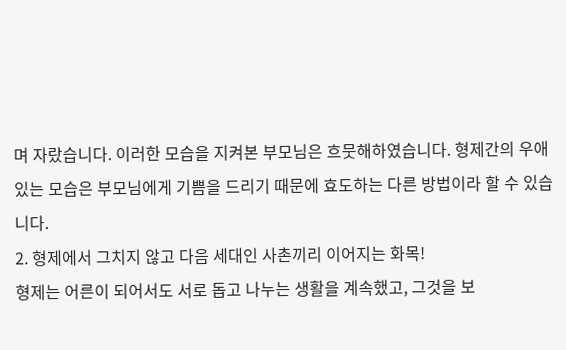며 자랐습니다. 이러한 모습을 지켜본 부모님은 흐뭇해하였습니다. 형제간의 우애 있는 모습은 부모님에게 기쁨을 드리기 때문에 효도하는 다른 방법이라 할 수 있습니다.
2. 형제에서 그치지 않고 다음 세대인 사촌끼리 이어지는 화목!
형제는 어른이 되어서도 서로 돕고 나누는 생활을 계속했고, 그것을 보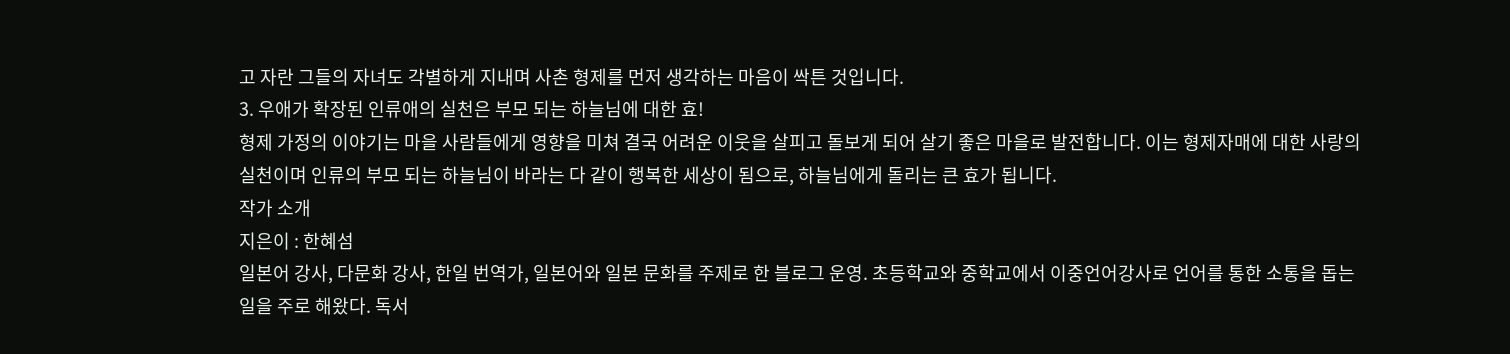고 자란 그들의 자녀도 각별하게 지내며 사촌 형제를 먼저 생각하는 마음이 싹튼 것입니다.
3. 우애가 확장된 인류애의 실천은 부모 되는 하늘님에 대한 효!
형제 가정의 이야기는 마을 사람들에게 영향을 미쳐 결국 어려운 이웃을 살피고 돌보게 되어 살기 좋은 마을로 발전합니다. 이는 형제자매에 대한 사랑의 실천이며 인류의 부모 되는 하늘님이 바라는 다 같이 행복한 세상이 됨으로, 하늘님에게 돌리는 큰 효가 됩니다.
작가 소개
지은이 : 한혜섬
일본어 강사, 다문화 강사, 한일 번역가, 일본어와 일본 문화를 주제로 한 블로그 운영. 초등학교와 중학교에서 이중언어강사로 언어를 통한 소통을 돕는 일을 주로 해왔다. 독서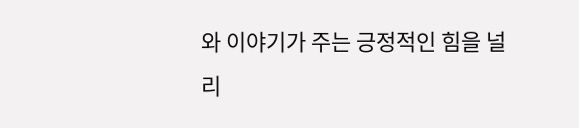와 이야기가 주는 긍정적인 힘을 널리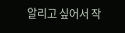알리고 싶어서 작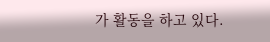가 활동을 하고 있다.